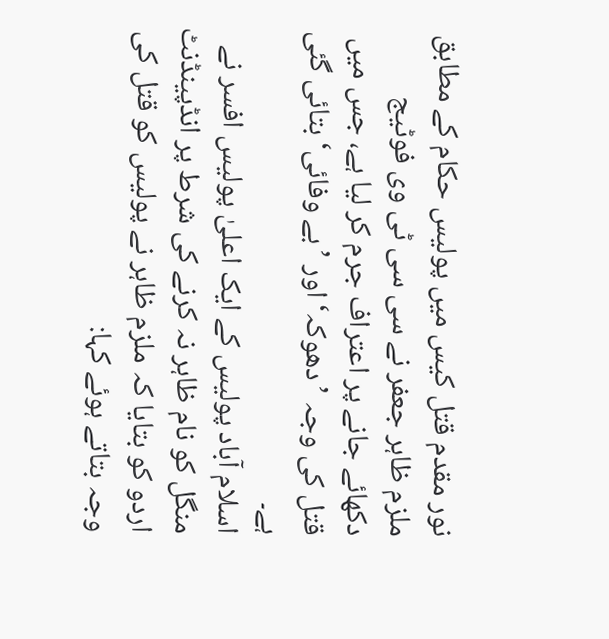نور مقدم قتل کیس میں پولیس حکام کے مطابق ملزم ظاہر جعفر نے سی سی ٹی وی فوٹیج دکھائے جانے پر اعتراف جرم کر لیا ہے، جس میں قتل کی وجہ ’دھوکہ‘ اور ’بے وفائی‘ بتائی گئی ہے۔
اسلام آباد پولیس کے ایک اعلیٰ پولیس افسر نے منگل کو نام ظاہر نہ کرنے کی شرط پر انڈپینڈنٹ اردو کو بتایا کہ ملزم ظاہر نے پولیس کو قتل کی وجہ بتاتے ہوئے کہا: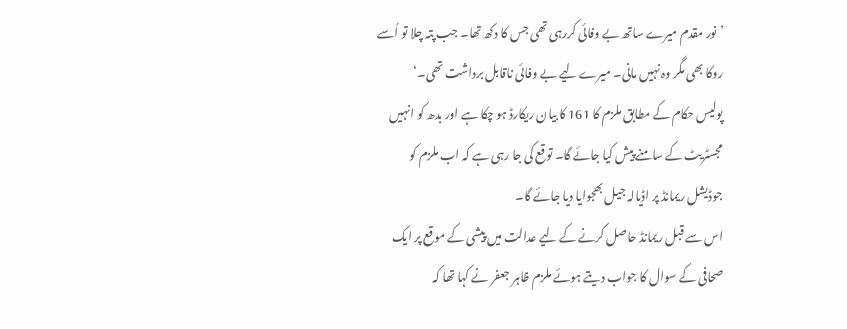’نور مقدم میرے ساتھ بے وفائی کررہی تھی جس کا دکھ تھا۔ جب پتہ چلا تو اُسے روکا بھی مگر وہ نہیں مانی۔ میرے لیے بے وفائی ناقابل برداشت تھی۔‘
پولیس حکام کے مطابق ملزم کا 161 کا بیان ریکارڈ ہو چکا ہے اور بدھ کو انہیں مجسٹریٹ کے سامنے پیش کیا جائے گا۔ توقع کی جا رہی ہے کہ اب ملزم کو جوڈیشل ریمانڈ پر اڈیالہ جیل بھجوایا دیا جائے گا۔
اس سے قبل ریمانڈ حاصل کرنے کے لیے عدالت میں پیشی کے موقع پر ایک صحافی کے سوال کا جواب دیتے ہوئے ملزم ظاہر جعفر نے کہا تھا کہ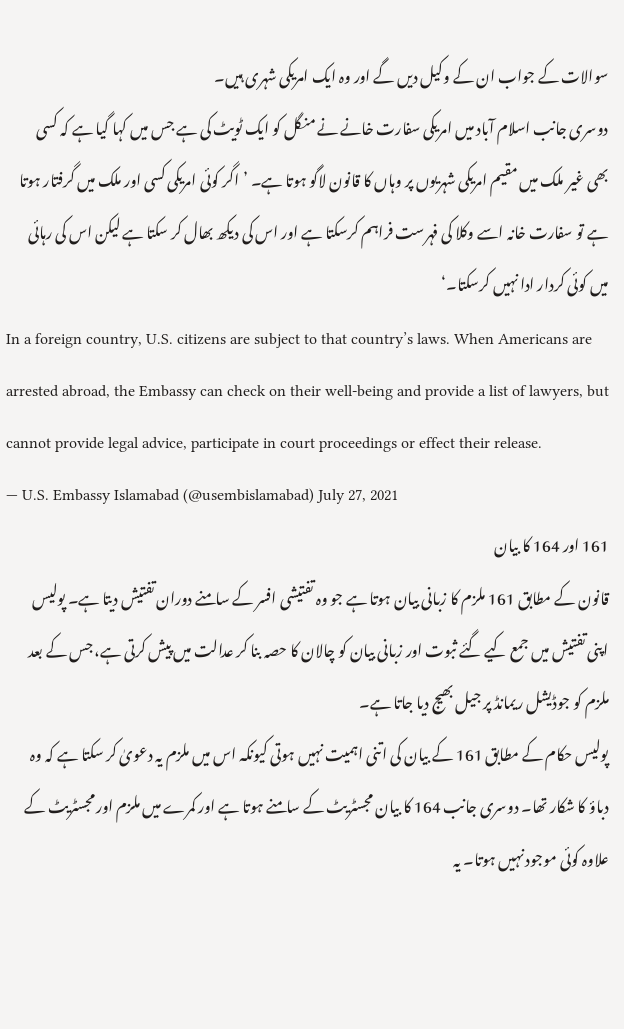سوالات کے جواب ان کے وکیل دیں گے اور وہ ایک امریکی شہری ہیں۔
دوسری جانب اسلام آباد میں امریکی سفارت خانے نے منگل کو ایک ٹویٹ کی ہے جس میں کہا گیا ہے کہ کسی بھی غیر ملک میں مقیم امریکی شہریوں پر وہاں کا قانون لاگو ہوتا ہے۔ ’اگر کوئی امریکی کسی اور ملک میں گرفتار ہوتا ہے تو سفارت خانہ اسے وکلا کی فہرست فراہم کرسکتا ہے اور اس کی دیکھ بھال کر سکتا ہے لیکن اس کی رہائی میں کوئی کردار ادا نہیں کرسکتا۔‘
In a foreign country, U.S. citizens are subject to that country’s laws. When Americans are arrested abroad, the Embassy can check on their well-being and provide a list of lawyers, but cannot provide legal advice, participate in court proceedings or effect their release.
— U.S. Embassy Islamabad (@usembislamabad) July 27, 2021
161 اور 164 کا بیان
قانون کے مطابق 161 ملزم کا زبانی بیان ہوتا ہے جو وہ تفتیشی افسر کے سامنے دوران تفتیش دیتا ہے۔ پولیس اپنی تفتیش میں جمع کیے گئے ثبوت اور زبانی بیان کو چالان کا حصہ بنا کر عدالت میں پیش کرتی ہے، جس کے بعد ملزم کو جوڈیشل ریمانڈ پر جیل بھیج دیا جاتا ہے۔
پولیس حکام کے مطابق 161 کے بیان کی اتنی اہمیت نہیں ہوتی کیونکہ اس میں ملزم یہ دعویٰ کر سکتا ہے کہ وہ دباؤ کا شکار تھا۔ دوسری جانب 164 کا بیان مجسٹریٹ کے سامنے ہوتا ہے اور کمرے میں ملزم اور مجسٹریٹ کے علاوہ کوئی موجود نہیں ہوتا۔ یہ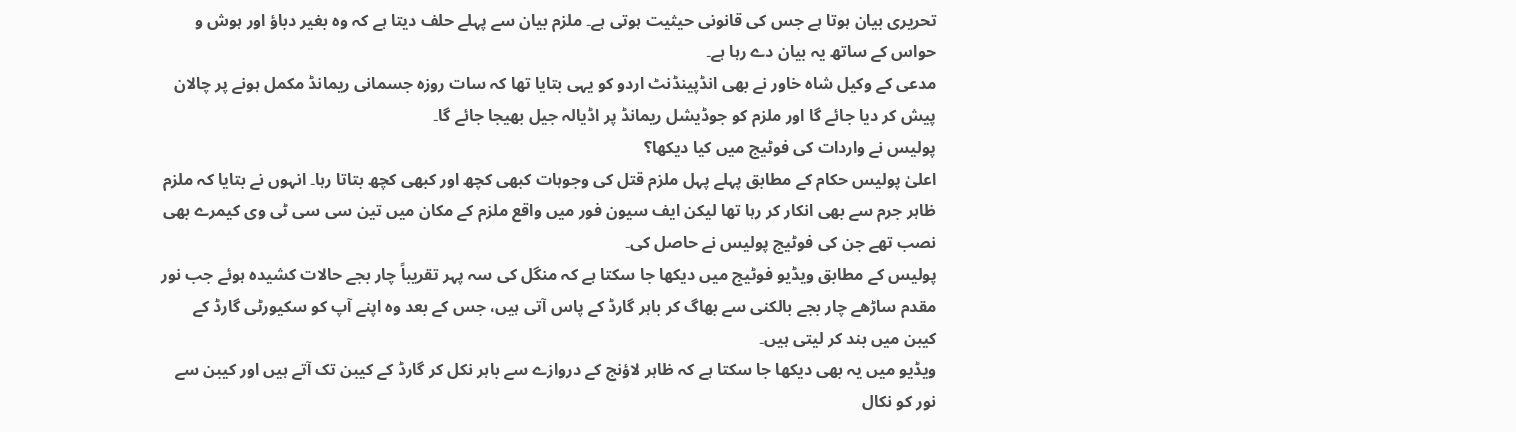تحریری بیان ہوتا ہے جس کی قانونی حیثیت ہوتی ہے۔ ملزم بیان سے پہلے حلف دیتا ہے کہ وہ بغیر دباؤ اور ہوش و حواس کے ساتھ یہ بیان دے رہا ہے۔
مدعی کے وکیل شاہ خاور نے بھی انڈپینڈنٹ اردو کو یہی بتایا تھا کہ سات روزہ جسمانی ریمانڈ مکمل ہونے پر چالان پیش کر دیا جائے گا اور ملزم کو جوڈیشل ریمانڈ پر اڈیالہ جیل بھیجا جائے گا۔
پولیس نے واردات کی فوٹیج میں کیا دیکھا؟
اعلیٰ پولیس حکام کے مطابق پہلے پہل ملزم قتل کی وجوہات کبھی کچھ اور کبھی کچھ بتاتا رہا۔ انہوں نے بتایا کہ ملزم ظاہر جرم سے بھی انکار کر رہا تھا لیکن ایف سیون فور میں واقع ملزم کے مکان میں تین سی سی ٹی وی کیمرے بھی نصب تھے جن کی فوٹیج پولیس نے حاصل کی۔
پولیس کے مطابق ویڈیو فوٹیج میں دیکھا جا سکتا ہے کہ منگل کی سہ پہر تقریباً چار بجے حالات کشیدہ ہوئے جب نور مقدم ساڑھے چار بجے بالکنی سے بھاگ کر باہر گارڈ کے پاس آتی ہیں، جس کے بعد وہ اپنے آپ کو سکیورٹی گارڈ کے کیبن میں بند کر لیتی ہیں۔
ویڈیو میں یہ بھی دیکھا جا سکتا ہے کہ ظاہر لاؤنج کے دروازے سے باہر نکل کر گارڈ کے کیبن تک آتے ہیں اور کیبن سے نور کو نکال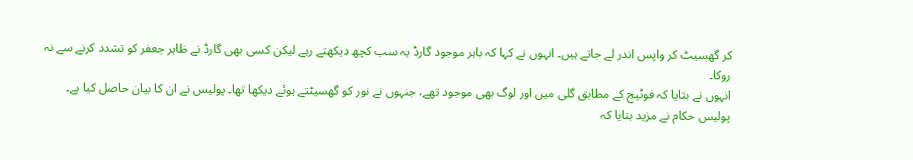کر گھسیٹ کر واپس اندر لے جاتے ہیں۔ انہوں نے کہا کہ باہر موجود گارڈ یہ سب کچھ دیکھتے رہے لیکن کسی بھی گارڈ نے ظاہر جعفر کو تشدد کرنے سے نہ روکا۔
انہوں نے بتایا کہ فوٹیج کے مطابق گلی میں اور لوگ بھی موجود تھے، جنہوں نے نور کو گھسیٹتے ہوئے دیکھا تھا۔ پولیس نے ان کا بیان حاصل کیا ہے۔
پولیس حکام نے مزید بتایا کہ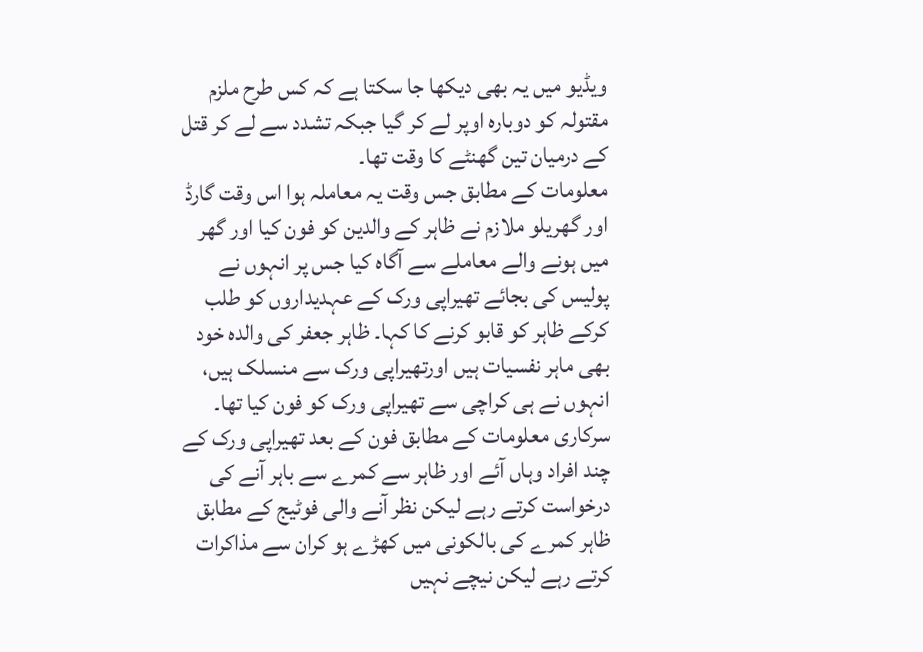ویڈیو میں یہ بھی دیکھا جا سکتا ہے کہ کس طرح ملزم مقتولہ کو دوبارہ اوپر لے کر گیا جبکہ تشدد سے لے کر قتل کے درمیان تین گھنٹے کا وقت تھا۔
معلومات کے مطابق جس وقت یہ معاملہ ہوا اس وقت گارڈ اور گھریلو ملازم نے ظاہر کے والدین کو فون کیا اور گھر میں ہونے والے معاملے سے آگاہ کیا جس پر انہوں نے پولیس کی بجائے تھیراپی ورک کے عہدیداروں کو طلب کرکے ظاہر کو قابو کرنے کا کہا۔ ظاہر جعفر کی والدہ خود بھی ماہر نفسیات ہیں اورتھیراپی ورک سے منسلک ہیں، انہوں نے ہی کراچی سے تھیراپی ورک کو فون کیا تھا۔
سرکاری معلومات کے مطابق فون کے بعد تھیراپی ورک کے چند افراد وہاں آئے اور ظاہر سے کمرے سے باہر آنے کی درخواست کرتے رہے لیکن نظر آنے والی فوٹیج کے مطابق ظاہر کمرے کی بالکونی میں کھڑے ہو کران سے مذاکرات کرتے رہے لیکن نیچے نہیں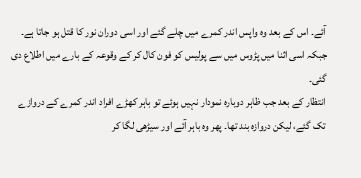آئے۔ اس کے بعد وہ واپس اندر کمرے میں چلے گئے اور اسی دوران نور کا قتل ہو جاتا ہے۔ جبکہ اسی اثنا میں پڑوس میں سے پولیس کو فون کال کر کے وقوعہ کے بارے میں اطلاع دی گئی۔
انتظار کے بعد جب ظاہر دوبارہ نمودار نہیں ہوئے تو باہر کھڑے افراد اندر کمرے کے دروازے تک گئے، لیکن دروازہ بند تھا۔ پھر وہ باہر آئے اور سیڑھی لگا کر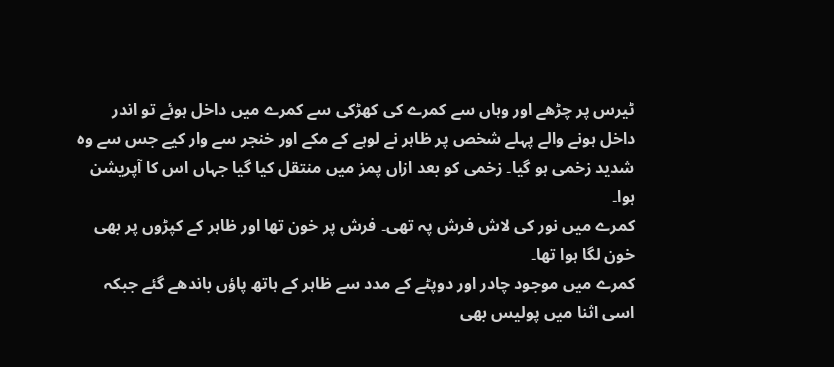ٹیرس پر چڑھے اور وہاں سے کمرے کی کھڑکی سے کمرے میں داخل ہوئے تو اندر داخل ہونے والے پہلے شخص پر ظاہر نے لوہے کے مکے اور خنجر سے وار کیے جس سے وہ شدید زخمی ہو گیا۔ زخمی کو بعد ازاں پمز میں منتقل کیا گیا جہاں اس کا آپریشن ہوا۔
کمرے میں نور کی لاش فرش پہ تھی۔ فرش پر خون تھا اور ظاہر کے کپڑوں پر بھی خون لگا ہوا تھا۔
کمرے میں موجود چادر اور دوپٹے کے مدد سے ظاہر کے ہاتھ پاؤں باندھے گئے جبکہ اسی اثنا میں پولیس بھی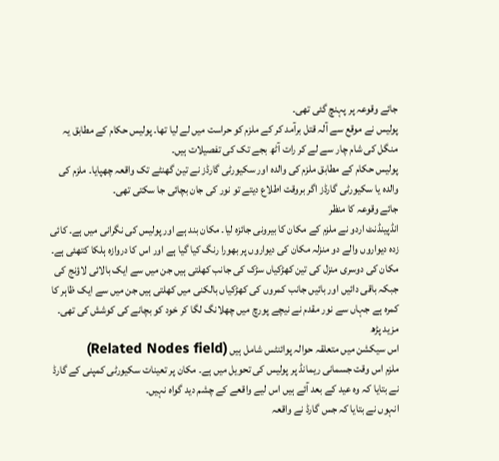جائے وقوعہ پر پہنچ گئی تھی۔
پولیس نے موقع سے آلہ قتل برآمد کر کے ملزم کو حراست میں لے لیا تھا۔ پولیس حکام کے مطابق یہ منگل کی شام چار سے لے کر رات آٹھ بجے تک کی تفصیلات ہیں۔
پولیس حکام کے مطابق ملزم کی والدہ اور سکیورٹی گارڈز نے تین گھنٹے تک واقعہ چھپایا۔ ملزم کی والدہ یا سکیورٹی گارڈز اگر بروقت اطلاع دیتے تو نور کی جان بچائی جا سکتی تھی۔
جائے وقوعہ کا منظر
انڈپینڈنٹ اردو نے ملزم کے مکان کا بیرونی جائزہ لیا۔ مکان بند ہے اور پولیس کی نگرانی میں ہے۔ کائی زدہ دیواروں والے دو منزلہ مکان کی دیواروں پر بھورا رنگ کیا گیا ہے اور اس کا دروازہ ہلکا کتھئی ہے۔
مکان کی دوسری منزل کی تین کھڑکیاں سڑک کی جانب کھلتی ہیں جن میں سے ایک بالائی لاؤنج کی جبکہ باقی دائیں اور بائیں جانب کمروں کی کھڑکیاں بالکنی میں کھلتی ہیں جن میں سے ایک ظاہر کا کمرہ ہے جہاں سے نور مقدم نے نیچے پورچ میں چھلانگ لگا کر خود کو بچانے کی کوشش کی تھی۔
مزید پڑھ
اس سیکشن میں متعلقہ حوالہ پوائنٹس شامل ہیں (Related Nodes field)
ملزم اس وقت جسمانی ریمانڈ پر پولیس کی تحویل میں ہے۔ مکان پر تعینات سکیورٹی کمپنی کے گارڈ نے بتایا کہ وہ عید کے بعد آئے ہیں اس لیے واقعے کے چشم دید گواہ نہیں۔
انہوں نے بتایا کہ جس گارڈ نے واقعہ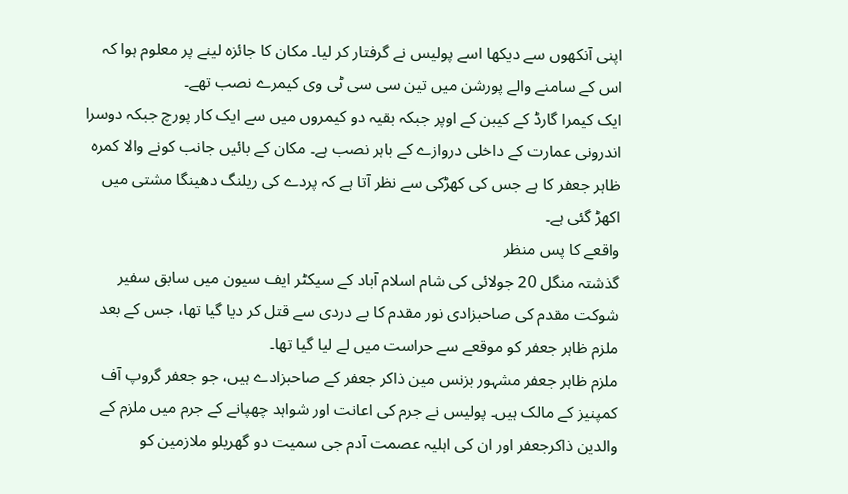اپنی آنکھوں سے دیکھا اسے پولیس نے گرفتار کر لیا۔ مکان کا جائزہ لینے پر معلوم ہوا کہ اس کے سامنے والے پورشن میں تین سی سی ٹی وی کیمرے نصب تھے۔
ایک کیمرا گارڈ کے کیبن کے اوپر جبکہ بقیہ دو کیمروں میں سے ایک کار پورچ جبکہ دوسرا اندرونی عمارت کے داخلی دروازے کے باہر نصب ہے۔ مکان کے بائیں جانب کونے والا کمرہ ظاہر جعفر کا ہے جس کی کھڑکی سے نظر آتا ہے کہ پردے کی ریلنگ دھینگا مشتی میں اکھڑ گئی ہے۔
واقعے کا پس منظر
گذشتہ منگل 20 جولائی کی شام اسلام آباد کے سیکٹر ایف سیون میں سابق سفیر شوکت مقدم کی صاحبزادی نور مقدم کا بے دردی سے قتل کر دیا گیا تھا، جس کے بعد ملزم ظاہر جعفر کو موقعے سے حراست میں لے لیا گیا تھا۔
ملزم ظاہر جعفر مشہور بزنس مین ذاکر جعفر کے صاحبزادے ہیں، جو جعفر گروپ آف کمپنیز کے مالک ہیں۔ پولیس نے جرم کی اعانت اور شواہد چھپانے کے جرم میں ملزم کے والدین ذاکرجعفر اور ان کی اہلیہ عصمت آدم جی سمیت دو گھریلو ملازمین کو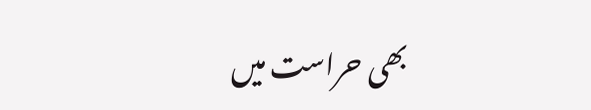بھی حراست میں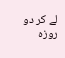لے کر دو روزہ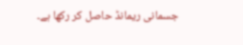جسمانی ریمانڈ حاصل کر رکھا ہے۔